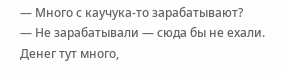— Много с каучука-то зарабатывают?
— Не зарабатывали — сюда бы не ехали. Денег тут много,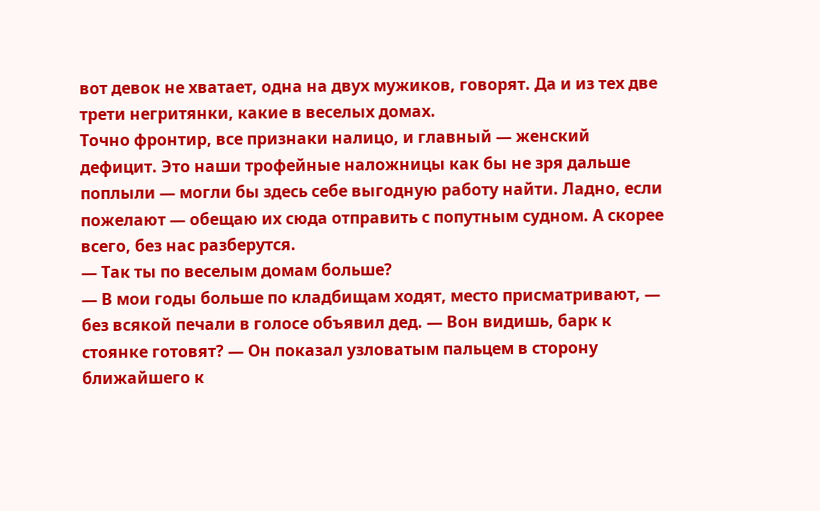вот девок не хватает, одна на двух мужиков, говорят. Да и из тех две трети негритянки, какие в веселых домах.
Точно фронтир, все признаки налицо, и главный — женский дефицит. Это наши трофейные наложницы как бы не зря дальше поплыли — могли бы здесь себе выгодную работу найти. Ладно, если пожелают — обещаю их сюда отправить с попутным судном. А скорее всего, без нас разберутся.
— Так ты по веселым домам больше?
— В мои годы больше по кладбищам ходят, место присматривают, — без всякой печали в голосе объявил дед. — Вон видишь, барк к стоянке готовят? — Он показал узловатым пальцем в сторону ближайшего к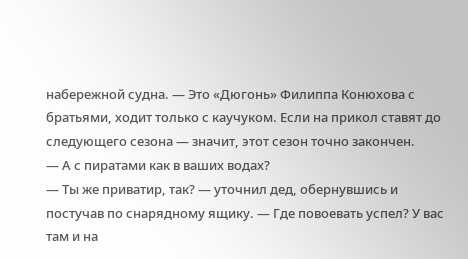набережной судна. — Это «Дюгонь» Филиппа Конюхова с братьями, ходит только с каучуком. Если на прикол ставят до следующего сезона — значит, этот сезон точно закончен.
— А с пиратами как в ваших водах?
— Ты же приватир, так? — уточнил дед, обернувшись и постучав по снарядному ящику. — Где повоевать успел? У вас там и на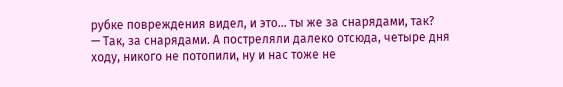рубке повреждения видел, и это… ты же за снарядами, так?
— Так, за снарядами. А постреляли далеко отсюда, четыре дня ходу, никого не потопили, ну и нас тоже не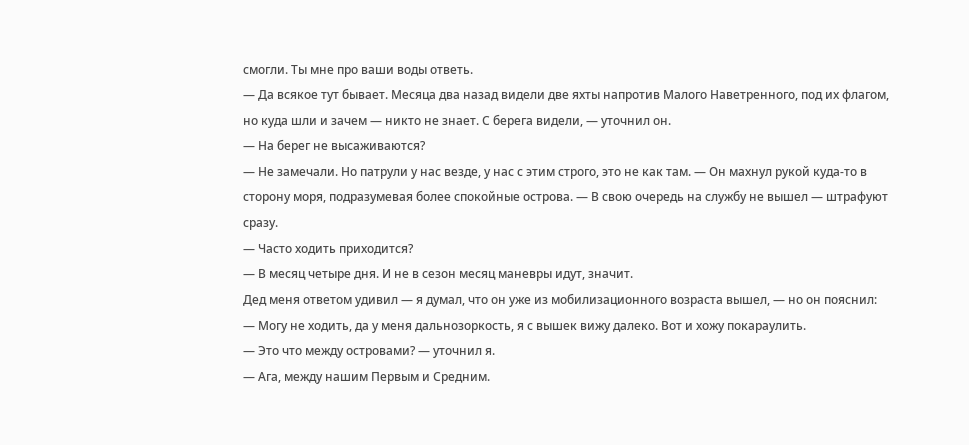смогли. Ты мне про ваши воды ответь.
— Да всякое тут бывает. Месяца два назад видели две яхты напротив Малого Наветренного, под их флагом, но куда шли и зачем — никто не знает. С берега видели, — уточнил он.
— На берег не высаживаются?
— Не замечали. Но патрули у нас везде, у нас с этим строго, это не как там. — Он махнул рукой куда-то в сторону моря, подразумевая более спокойные острова. — В свою очередь на службу не вышел — штрафуют сразу.
— Часто ходить приходится?
— В месяц четыре дня. И не в сезон месяц маневры идут, значит.
Дед меня ответом удивил — я думал, что он уже из мобилизационного возраста вышел, — но он пояснил:
— Могу не ходить, да у меня дальнозоркость, я с вышек вижу далеко. Вот и хожу покараулить.
— Это что между островами? — уточнил я.
— Ага, между нашим Первым и Средним.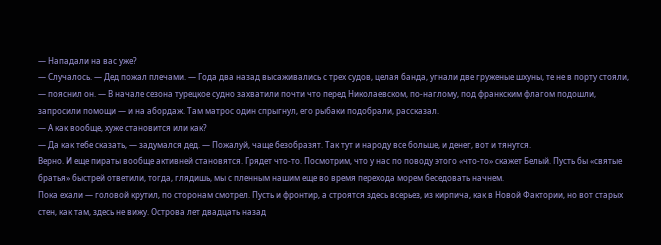— Нападали на вас уже?
— Случалось. — Дед пожал плечами. — Года два назад высаживались с трех судов, целая банда, угнали две груженые шхуны, те не в порту стояли, — пояснил он. — В начале сезона турецкое судно захватили почти что перед Николаевском, по-наглому, под франкским флагом подошли, запросили помощи — и на абордаж. Там матрос один спрыгнул, его рыбаки подобрали, рассказал.
— А как вообще, хуже становится или как?
— Да как тебе сказать, — задумался дед. — Пожалуй, чаще безобразят. Так тут и народу все больше, и денег, вот и тянутся.
Верно. И еще пираты вообще активней становятся. Грядет что-то. Посмотрим, что у нас по поводу этого «что-то» скажет Белый. Пусть бы «святые братья» быстрей ответили, тогда, глядишь, мы с пленным нашим еще во время перехода морем беседовать начнем.
Пока ехали — головой крутил, по сторонам смотрел. Пусть и фронтир, а строятся здесь всерьез, из кирпича, как в Новой Фактории, но вот старых стен, как там, здесь не вижу. Острова лет двадцать назад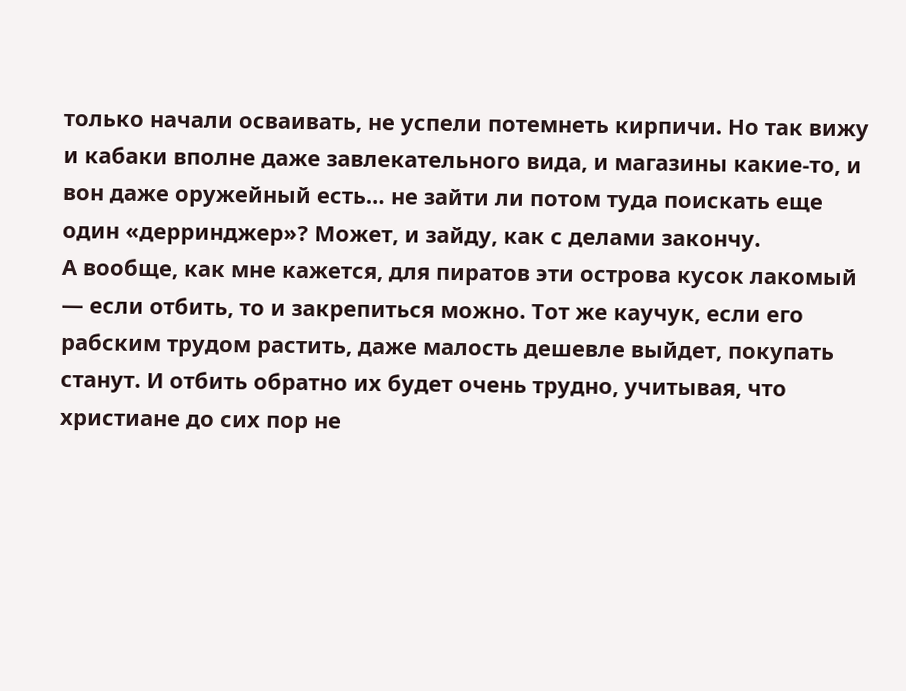только начали осваивать, не успели потемнеть кирпичи. Но так вижу и кабаки вполне даже завлекательного вида, и магазины какие-то, и вон даже оружейный есть… не зайти ли потом туда поискать еще один «дерринджер»? Может, и зайду, как с делами закончу.
А вообще, как мне кажется, для пиратов эти острова кусок лакомый — если отбить, то и закрепиться можно. Тот же каучук, если его рабским трудом растить, даже малость дешевле выйдет, покупать станут. И отбить обратно их будет очень трудно, учитывая, что христиане до сих пор не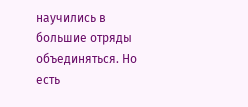научились в большие отряды объединяться. Но есть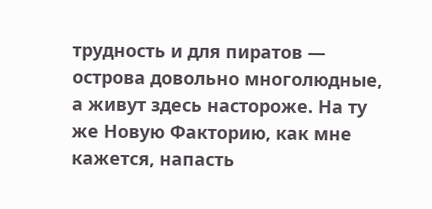трудность и для пиратов — острова довольно многолюдные, а живут здесь настороже. На ту же Новую Факторию, как мне кажется, напасть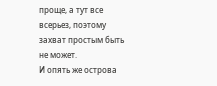проще, а тут все всерьез, поэтому захват простым быть не может.
И опять же острова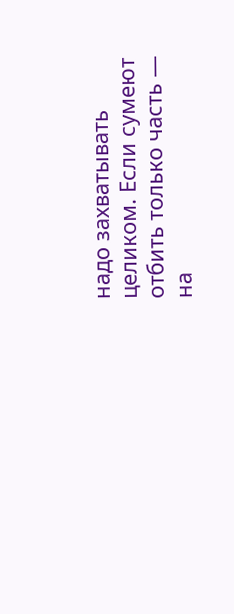надо захватывать целиком. Если сумеют отбить только часть — на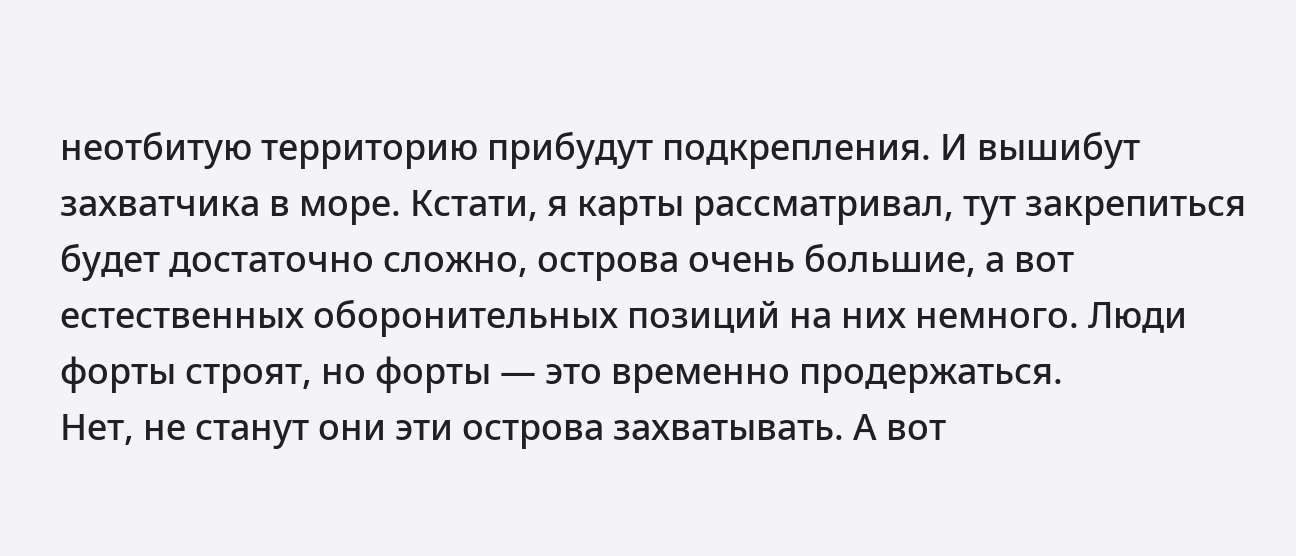неотбитую территорию прибудут подкрепления. И вышибут захватчика в море. Кстати, я карты рассматривал, тут закрепиться будет достаточно сложно, острова очень большие, а вот естественных оборонительных позиций на них немного. Люди форты строят, но форты — это временно продержаться.
Нет, не станут они эти острова захватывать. А вот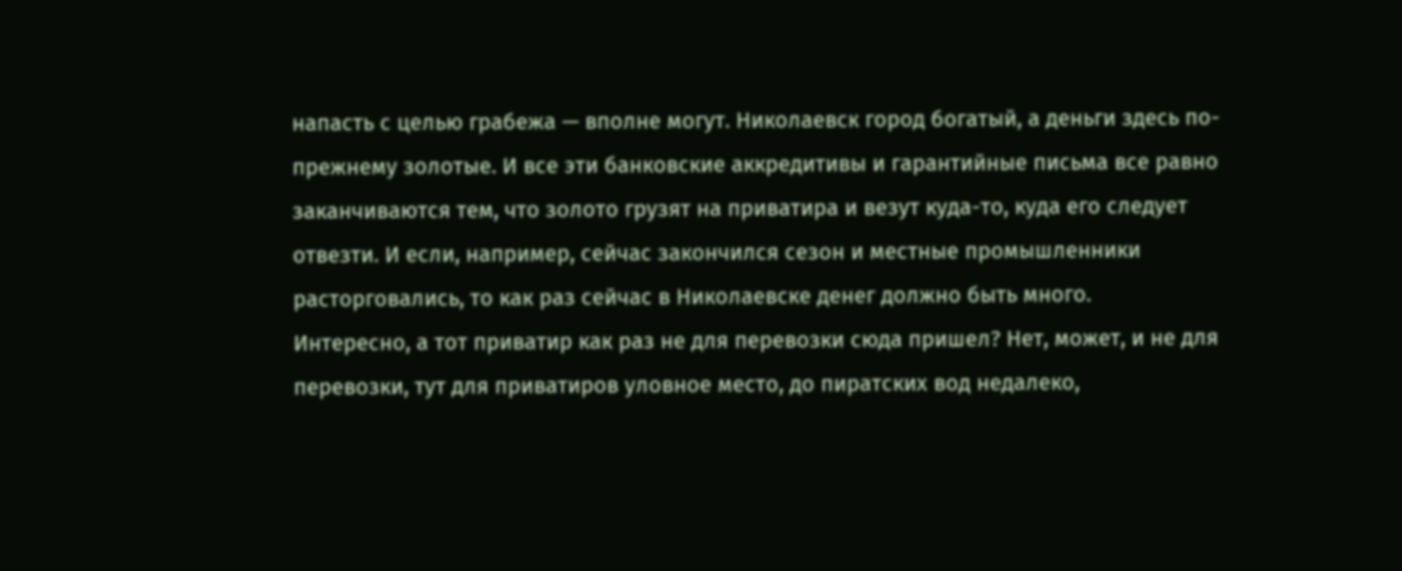напасть с целью грабежа — вполне могут. Николаевск город богатый, а деньги здесь по-прежнему золотые. И все эти банковские аккредитивы и гарантийные письма все равно заканчиваются тем, что золото грузят на приватира и везут куда-то, куда его следует отвезти. И если, например, сейчас закончился сезон и местные промышленники расторговались, то как раз сейчас в Николаевске денег должно быть много.
Интересно, а тот приватир как раз не для перевозки сюда пришел? Нет, может, и не для перевозки, тут для приватиров уловное место, до пиратских вод недалеко,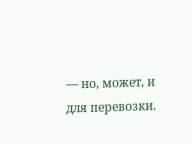— но, может, и для перевозки.